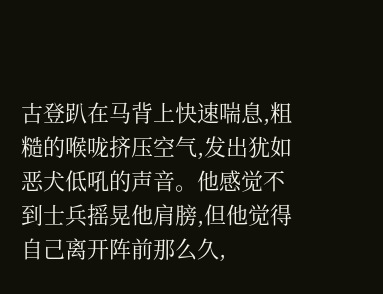古登趴在马背上快速喘息,粗糙的喉咙挤压空气,发出犹如恶犬低吼的声音。他感觉不到士兵摇晃他肩膀,但他觉得自己离开阵前那么久,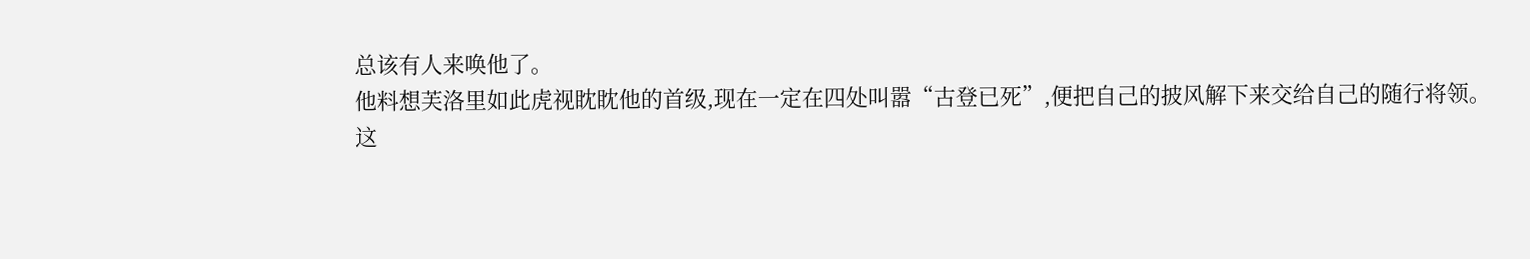总该有人来唤他了。
他料想芙洛里如此虎视眈眈他的首级,现在一定在四处叫嚣“古登已死”,便把自己的披风解下来交给自己的随行将领。
这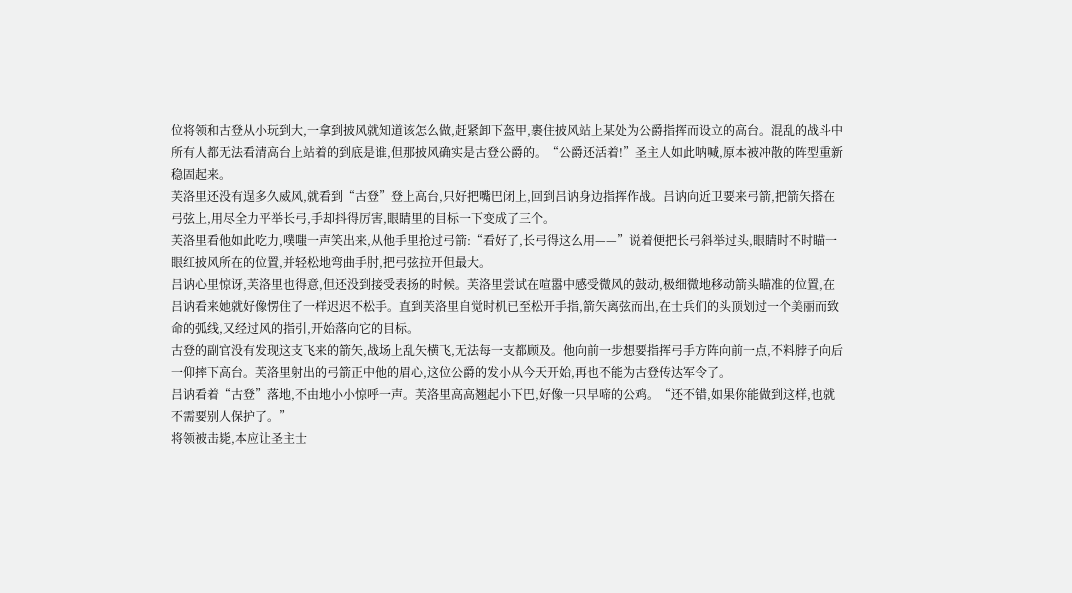位将领和古登从小玩到大,一拿到披风就知道该怎么做,赶紧卸下盔甲,裹住披风站上某处为公爵指挥而设立的高台。混乱的战斗中所有人都无法看清高台上站着的到底是谁,但那披风确实是古登公爵的。“公爵还活着!”圣主人如此呐喊,原本被冲散的阵型重新稳固起来。
芙洛里还没有逞多久威风,就看到“古登”登上高台,只好把嘴巴闭上,回到吕讷身边指挥作战。吕讷向近卫要来弓箭,把箭矢搭在弓弦上,用尽全力平举长弓,手却抖得厉害,眼睛里的目标一下变成了三个。
芙洛里看他如此吃力,噗嗤一声笑出来,从他手里抢过弓箭:“看好了,长弓得这么用——”说着便把长弓斜举过头,眼睛时不时瞄一眼红披风所在的位置,并轻松地弯曲手肘,把弓弦拉开但最大。
吕讷心里惊讶,芙洛里也得意,但还没到接受表扬的时候。芙洛里尝试在喧嚣中感受微风的鼓动,极细微地移动箭头瞄准的位置,在吕讷看来她就好像愣住了一样迟迟不松手。直到芙洛里自觉时机已至松开手指,箭矢离弦而出,在士兵们的头顶划过一个美丽而致命的弧线,又经过风的指引,开始落向它的目标。
古登的副官没有发现这支飞来的箭矢,战场上乱矢横飞,无法每一支都顾及。他向前一步想要指挥弓手方阵向前一点,不料脖子向后一仰摔下高台。芙洛里射出的弓箭正中他的眉心,这位公爵的发小从今天开始,再也不能为古登传达军令了。
吕讷看着“古登”落地,不由地小小惊呼一声。芙洛里高高翘起小下巴,好像一只早啼的公鸡。“还不错,如果你能做到这样,也就不需要别人保护了。”
将领被击毙,本应让圣主士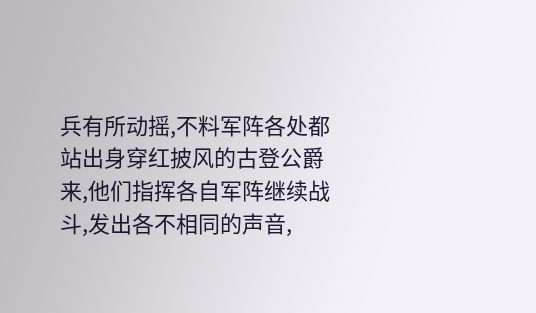兵有所动摇,不料军阵各处都站出身穿红披风的古登公爵来,他们指挥各自军阵继续战斗,发出各不相同的声音,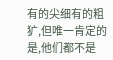有的尖细有的粗犷,但唯一肯定的是,他们都不是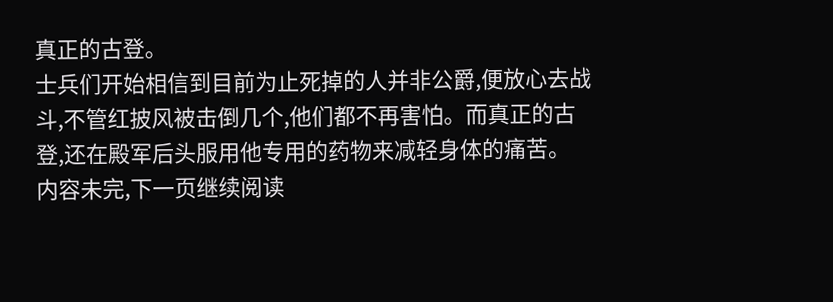真正的古登。
士兵们开始相信到目前为止死掉的人并非公爵,便放心去战斗,不管红披风被击倒几个,他们都不再害怕。而真正的古登,还在殿军后头服用他专用的药物来减轻身体的痛苦。
内容未完,下一页继续阅读